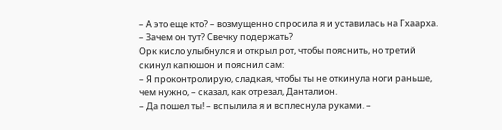– А это еще кто? – возмущенно спросила я и уставилась на Гхаарха. – Зачем он тут? Свечку подержать?
Орк кисло улыбнулся и открыл рот, чтобы пояснить, но третий скинул капюшон и пояснил сам:
– Я проконтролирую, сладкая, чтобы ты не откинула ноги раньше, чем нужно, – сказал, как отрезал, Данталион.
– Да пошел ты! – вспылила я и всплеснула руками. –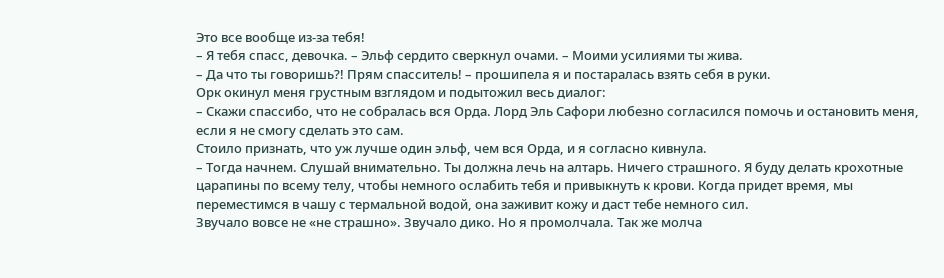Это все вообще из-за тебя!
– Я тебя спасс, девочка. – Эльф сердито сверкнул очами. – Моими усилиями ты жива.
– Да что ты говоришь?! Прям спасситель! – прошипела я и постаралась взять себя в руки.
Орк окинул меня грустным взглядом и подытожил весь диалог:
– Скажи спассибо, что не собралась вся Орда. Лорд Эль Сафори любезно согласился помочь и остановить меня, если я не смогу сделать это сам.
Стоило признать, что уж лучше один эльф, чем вся Орда, и я согласно кивнула.
– Тогда начнем. Слушай внимательно. Ты должна лечь на алтарь. Ничего страшного. Я буду делать крохотные царапины по всему телу, чтобы немного ослабить тебя и привыкнуть к крови. Когда придет время, мы переместимся в чашу с термальной водой, она заживит кожу и даст тебе немного сил.
Звучало вовсе не «не страшно». Звучало дико. Но я промолчала. Так же молча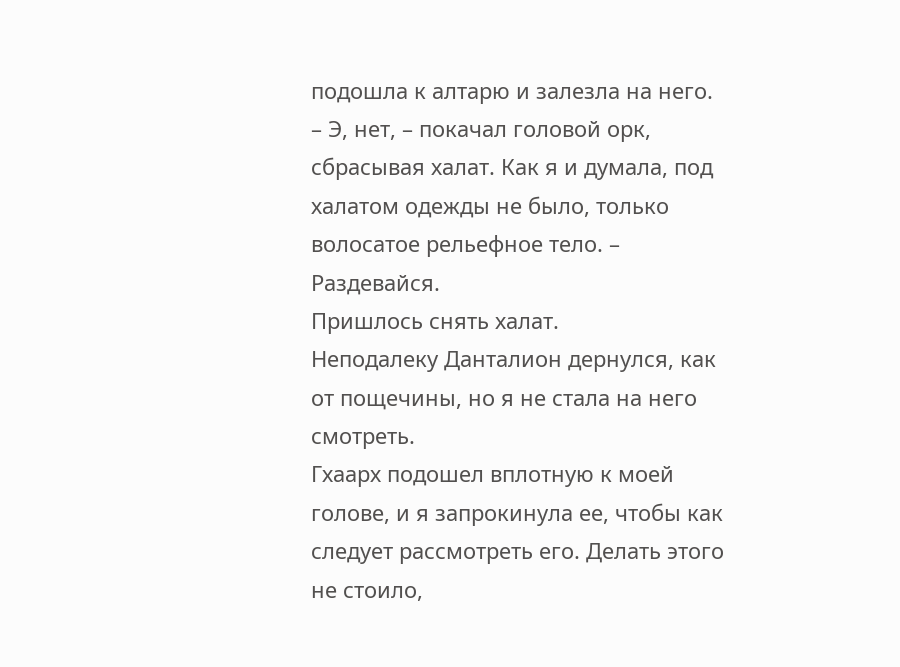подошла к алтарю и залезла на него.
– Э, нет, – покачал головой орк, сбрасывая халат. Как я и думала, под халатом одежды не было, только волосатое рельефное тело. – Раздевайся.
Пришлось снять халат.
Неподалеку Данталион дернулся, как от пощечины, но я не стала на него смотреть.
Гхаарх подошел вплотную к моей голове, и я запрокинула ее, чтобы как следует рассмотреть его. Делать этого не стоило,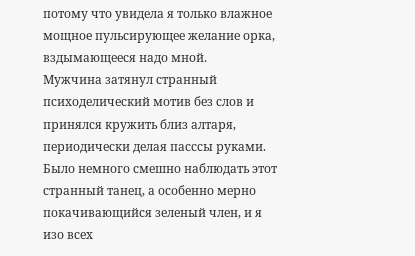потому что увидела я только влажное мощное пульсирующее желание орка, вздымающееся надо мной.
Мужчина затянул странный психоделический мотив без слов и принялся кружить близ алтаря, периодически делая пасссы руками. Было немного смешно наблюдать этот странный танец, а особенно мерно покачивающийся зеленый член, и я изо всех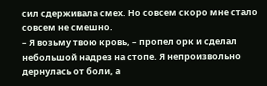сил сдерживала смех. Но совсем скоро мне стало совсем не смешно.
– Я возьму твою кровь, – пропел орк и сделал небольшой надрез на стопе. Я непроизвольно дернулась от боли, а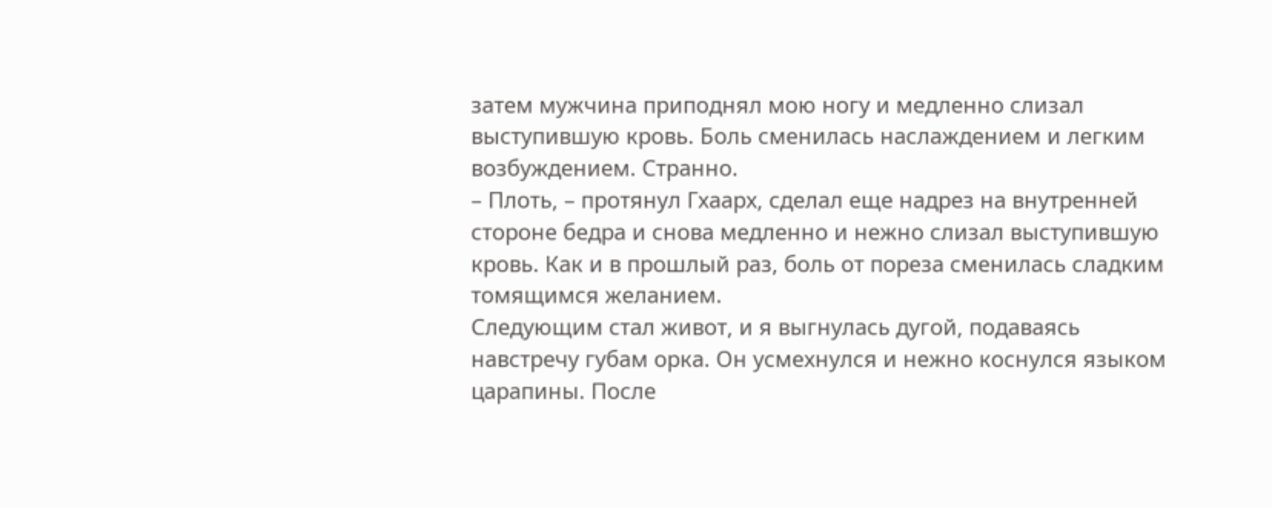затем мужчина приподнял мою ногу и медленно слизал выступившую кровь. Боль сменилась наслаждением и легким возбуждением. Странно.
– Плоть, – протянул Гхаарх, сделал еще надрез на внутренней стороне бедра и снова медленно и нежно слизал выступившую кровь. Как и в прошлый раз, боль от пореза сменилась сладким томящимся желанием.
Следующим стал живот, и я выгнулась дугой, подаваясь навстречу губам орка. Он усмехнулся и нежно коснулся языком царапины. После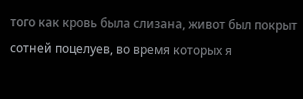того как кровь была слизана, живот был покрыт сотней поцелуев, во время которых я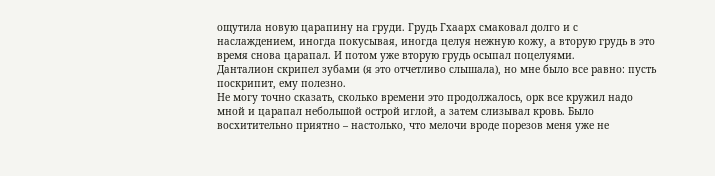ощутила новую царапину на груди. Грудь Гхаарх смаковал долго и с наслаждением, иногда покусывая, иногда целуя нежную кожу, а вторую грудь в это время снова царапал. И потом уже вторую грудь осыпал поцелуями.
Данталион скрипел зубами (я это отчетливо слышала), но мне было все равно: пусть поскрипит, ему полезно.
Не могу точно сказать, сколько времени это продолжалось, орк все кружил надо мной и царапал небольшой острой иглой, а затем слизывал кровь. Было восхитительно приятно – настолько, что мелочи вроде порезов меня уже не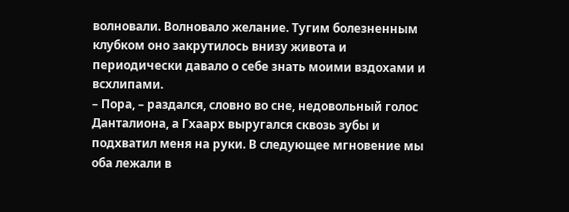волновали. Волновало желание. Тугим болезненным клубком оно закрутилось внизу живота и периодически давало о себе знать моими вздохами и всхлипами.
– Пора, – раздался, словно во сне, недовольный голос Данталиона, а Гхаарх выругался сквозь зубы и подхватил меня на руки. В следующее мгновение мы оба лежали в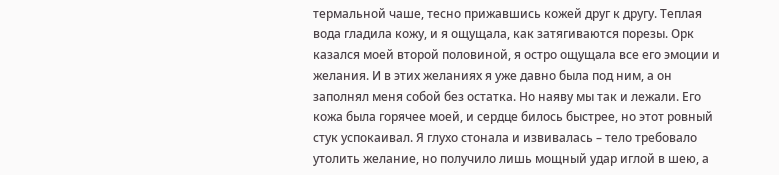термальной чаше, тесно прижавшись кожей друг к другу. Теплая вода гладила кожу, и я ощущала, как затягиваются порезы. Орк казался моей второй половиной, я остро ощущала все его эмоции и желания. И в этих желаниях я уже давно была под ним, а он заполнял меня собой без остатка. Но наяву мы так и лежали. Его кожа была горячее моей, и сердце билось быстрее, но этот ровный стук успокаивал. Я глухо стонала и извивалась – тело требовало утолить желание, но получило лишь мощный удар иглой в шею, а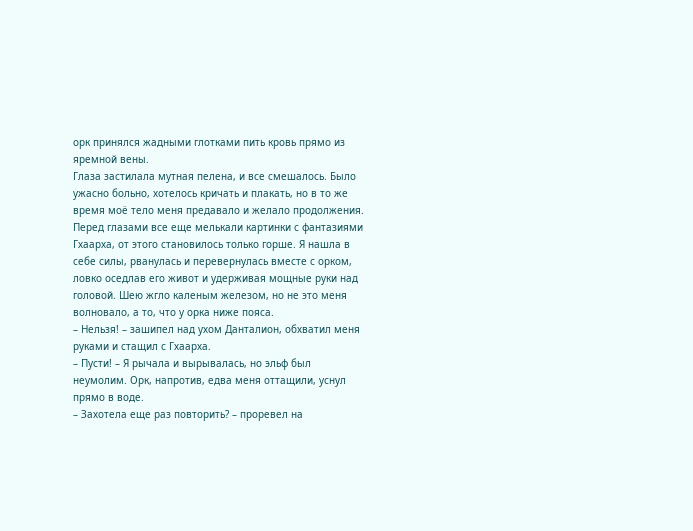орк принялся жадными глотками пить кровь прямо из яремной вены.
Глаза застилала мутная пелена, и все смешалось. Было ужасно больно, хотелось кричать и плакать, но в то же время моё тело меня предавало и желало продолжения. Перед глазами все еще мелькали картинки с фантазиями Гхаарха, от этого становилось только горше. Я нашла в себе силы, рванулась и перевернулась вместе с орком, ловко оседлав его живот и удерживая мощные руки над головой. Шею жгло каленым железом, но не это меня волновало, а то, что у орка ниже пояса.
– Нельзя! – зашипел над ухом Данталион, обхватил меня руками и стащил с Гхаарха.
– Пусти! – Я рычала и вырывалась, но эльф был неумолим. Орк, напротив, едва меня оттащили, уснул прямо в воде.
– Захотела еще раз повторить? – проревел на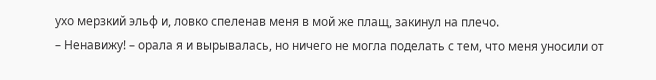ухо мерзкий эльф и, ловко спеленав меня в мой же плащ, закинул на плечо.
– Ненавижу! – орала я и вырывалась, но ничего не могла поделать с тем, что меня уносили от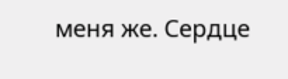меня же. Сердце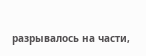разрывалось на части,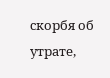скорбя об утрате,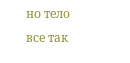но тело все так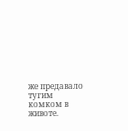же предавало тугим комком в животе.